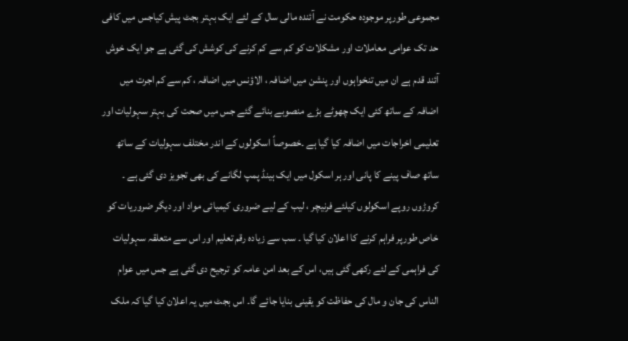مجموعی طورپر موجودہ حکومت نے آئندہ مالی سال کے لئے ایک بہتر بجٹ پیش کیاجس میں کافی حد تک عوامی معاملات اور مشکلات کو کم سے کم کرنے کی کوشش کی گئی ہے جو ایک خوش آئند قدم ہے ان میں تنخواہوں اور پنشن میں اضافہ ، الاؤنس میں اضافہ ، کم سے کم اجرت میں اضافہ کے ساتھ کئی ایک چھوٹے بڑے منصوبے بنائے گئے جس میں صحت کی بہتر سہولیات اور تعلیمی اخراجات میں اضافہ کیا گیا ہے ۔خصوصاً اسکولوں کے اندر مختلف سہولیات کے ساتھ ساتھ صاف پینے کا پانی اور ہر اسکول میں ایک ہینڈ پمپ لگانے کی بھی تجویز دی گئی ہے ۔ کروڑوں روپے اسکولوں کیلئے فرنیچر ، لیب کے لیے ضروری کیمیائی مواد اور دیگر ضروریات کو خاص طورپر فراہم کرنے کا اعلان کیا گیا ۔ سب سے زیادہ رقم تعلیم اور اس سے متعلقہ سہولیات کی فراہمی کے لئے رکھی گئی ہیں، اس کے بعد امن عامہ کو ترجیح دی گئی ہے جس میں عوام الناس کی جان و مال کی حفاظت کو یقینی بنایا جائے گا۔ اس بجٹ میں یہ اعلان کیا گیا کہ ملک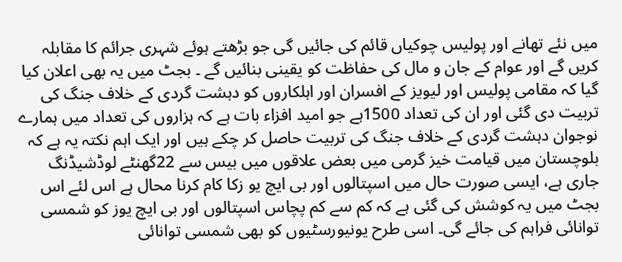میں نئے تھانے اور پولیس چوکیاں قائم کی جائیں گی جو بڑھتے ہوئے شہری جرائم کا مقابلہ کریں گے اور عوام کے جان و مال کی حفاظت کو یقینی بنائیں گے ۔ بجٹ میں یہ بھی اعلان کیا گیا کہ مقامی پولیس اور لیویز کے افسران اور اہلکاروں کو دہشت گردی کے خلاف جنگ کی تربیت دی گئی اور ان کی تعداد 1500ہے جو امید افزاء بات ہے کہ ہزاروں کی تعداد میں ہمارے نوجوان دہشت گردی کے خلاف جنگ کی تربیت حاصل کر چکے ہیں اور ایک اہم نکتہ یہ ہے کہ بلوچستان میں قیامت خیز گرمی میں بعض علاقوں میں بیس سے 22گھنٹے لوڈشیڈنگ جاری ہے، ایسی صورت حال میں اسپتالوں اور بی ایچ یو زکا کام کرنا محال ہے اس لئے اس بجٹ میں یہ کوشش کی گئی ہے کہ کم سے کم پچاس اسپتالوں اور بی ایچ یوز کو شمسی توانائی فراہم کی جائے گی۔ اسی طرح یونیورسٹیوں کو بھی شمسی توانائی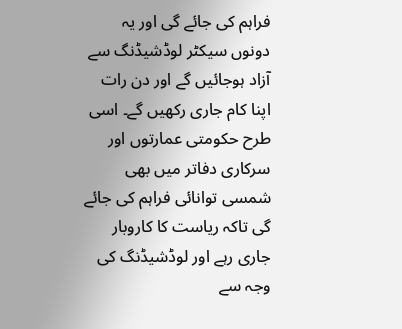فراہم کی جائے گی اور یہ دونوں سیکٹر لوڈشیڈنگ سے آزاد ہوجائیں گے اور دن رات اپنا کام جاری رکھیں گے۔ اسی طرح حکومتی عمارتوں اور سرکاری دفاتر میں بھی شمسی توانائی فراہم کی جائے گی تاکہ ریاست کا کاروبار جاری رہے اور لوڈشیڈنگ کی وجہ سے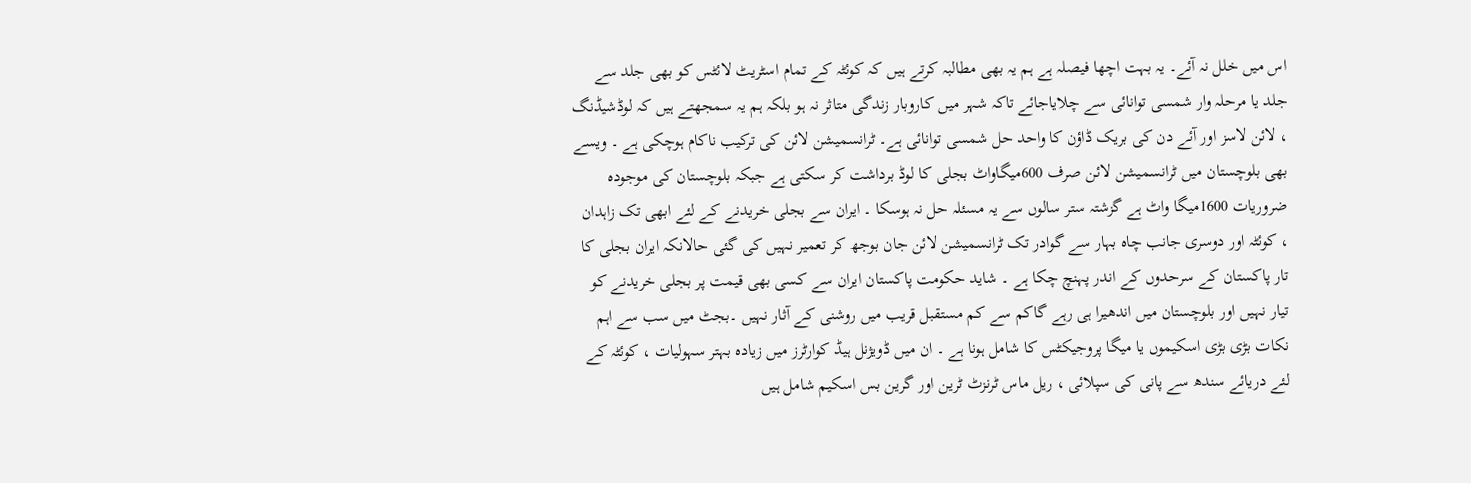اس میں خلل نہ آئے۔ یہ بہت اچھا فیصلہ ہے ہم یہ بھی مطالبہ کرتے ہیں کہ کوئٹہ کے تمام اسٹریٹ لائٹس کو بھی جلد سے جلد یا مرحلہ وار شمسی توانائی سے چلایاجائے تاکہ شہر میں کاروبار زندگی متاثر نہ ہو بلکہ ہم یہ سمجھتے ہیں کہ لوڈشیڈنگ ، لائن لاسز اور آئے دن کی بریک ڈاؤن کا واحد حل شمسی توانائی ہے۔ ٹرانسمیشن لائن کی ترکیب ناکام ہوچکی ہے ۔ ویسے بھی بلوچستان میں ٹرانسمیشن لائن صرف 600میگاواٹ بجلی کا لوڈ برداشت کر سکتی ہے جبکہ بلوچستان کی موجودہ ضروریات 1600میگا واٹ ہے گزشتہ ستر سالوں سے یہ مسئلہ حل نہ ہوسکا ۔ ایران سے بجلی خریدنے کے لئے ابھی تک زاہدان ، کوئٹہ اور دوسری جانب چاہ بہار سے گوادر تک ٹرانسمیشن لائن جان بوجھ کر تعمیر نہیں کی گئی حالانکہ ایران بجلی کا تار پاکستان کے سرحدوں کے اندر پہنچ چکا ہے ۔ شاید حکومت پاکستان ایران سے کسی بھی قیمت پر بجلی خریدنے کو تیار نہیں اور بلوچستان میں اندھیرا ہی رہے گاکم سے کم مستقبل قریب میں روشنی کے آثار نہیں ۔بجٹ میں سب سے اہم نکات بڑی بڑی اسکیموں یا میگا پروجیکٹس کا شامل ہونا ہے ۔ ان میں ڈویژنل ہیڈ کوارٹرز میں زیادہ بہتر سہولیات ، کوئٹہ کے لئے دریائے سندھ سے پانی کی سپلائی ، ریل ماس ٹرنزٹ ٹرین اور گرین بس اسکیم شامل ہیں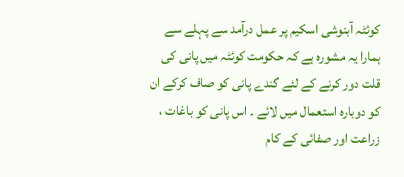کوئٹہ آبنوشی اسکیم پر عمل درآمد سے پہلے سے ہمارا یہ مشورہ ہے کہ حکومت کوئٹہ میں پانی کی قلت دور کرنے کے لئے گندے پانی کو صاف کرکے ان کو دوبارہ استعمال میں لائے ۔ اس پانی کو باغات ، زراعت اور صفائی کے کام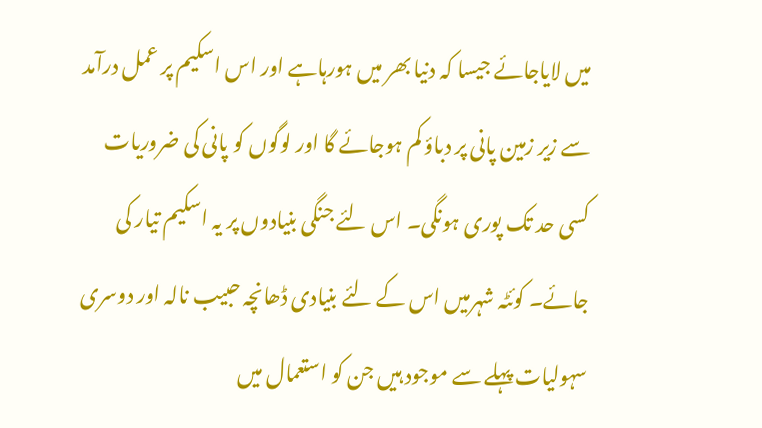میں لایاجائے جیسا کہ دنیا بھر میں ہورہاہے اور اس اسکیم پر عمل درآمد سے زیر زمین پانی پر دباؤ کم ہوجائے گا اور لوگوں کو پانی کی ضروریات کسی حد تک پوری ہونگی۔ اس لئے جنگی بنیادوں پر یہ اسکیم تیار کی جائے۔ کوئٹہ شہرمیں اس کے لئے بنیادی ڈھانچہ حبیب نالہ اور دوسری سہولیات پہلے سے موجود ہیں جن کو استعمال میں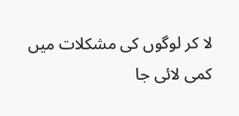لا کر لوگوں کی مشکلات میں کمی لائی جا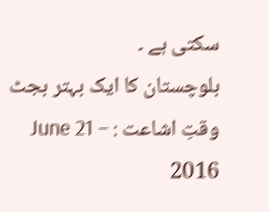سکتی ہے ۔
بلوچستان کا ایک بہتر بجٹ
وقتِ اشاعت : June 21 – 2016